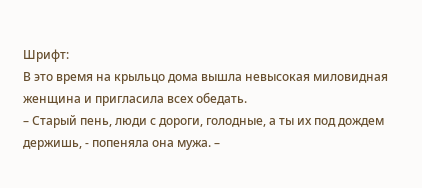Шрифт:
В это время на крыльцо дома вышла невысокая миловидная женщина и пригласила всех обедать.
– Старый пень, люди с дороги, голодные, а ты их под дождем держишь, - попеняла она мужа. –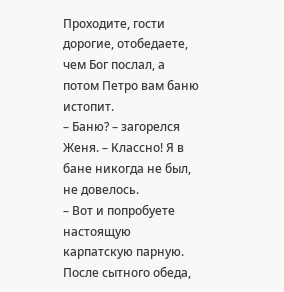Проходите, гости дорогие, отобедаете, чем Бог послал, а потом Петро вам баню истопит.
– Баню? – загорелся Женя. – Классно! Я в бане никогда не был, не довелось.
– Вот и попробуете настоящую карпатскую парную.
После сытного обеда,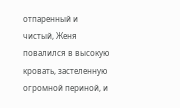отпаренный и чистый, Женя повалился в высокую кровать, застеленную огромной периной, и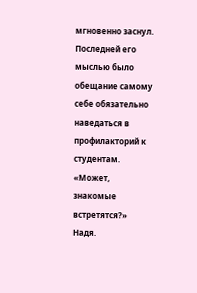мгновенно заснул. Последней его мыслью было обещание самому себе обязательно наведаться в профилакторий к студентам. «Может, знакомые встретятся?»
Надя.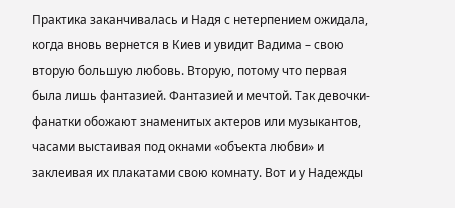Практика заканчивалась и Надя с нетерпением ожидала, когда вновь вернется в Киев и увидит Вадима – свою вторую большую любовь. Вторую, потому что первая была лишь фантазией. Фантазией и мечтой. Так девочки-фанатки обожают знаменитых актеров или музыкантов, часами выстаивая под окнами «объекта любви» и заклеивая их плакатами свою комнату. Вот и у Надежды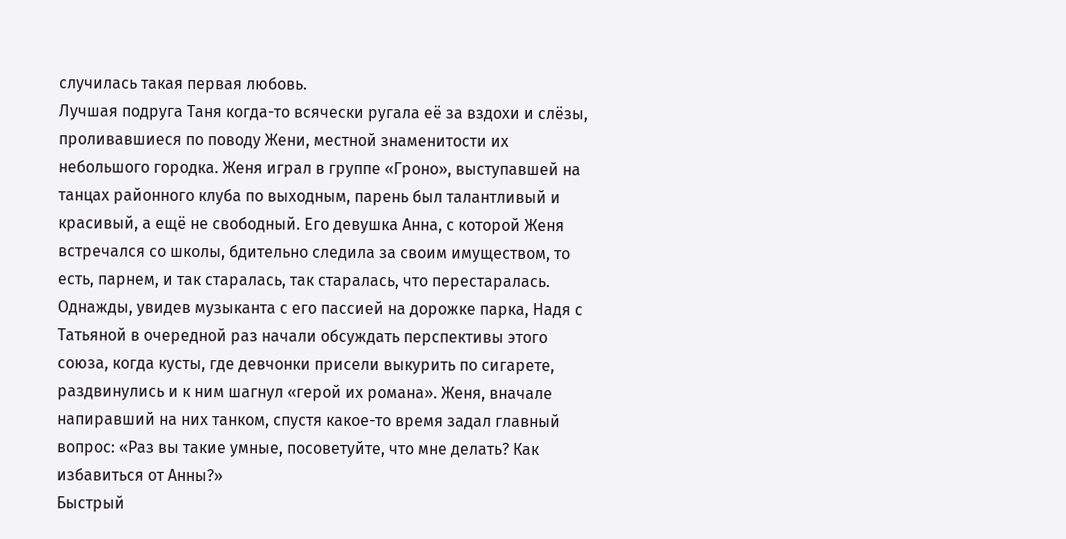случилась такая первая любовь.
Лучшая подруга Таня когда-то всячески ругала её за вздохи и слёзы, проливавшиеся по поводу Жени, местной знаменитости их небольшого городка. Женя играл в группе «Гроно», выступавшей на танцах районного клуба по выходным, парень был талантливый и красивый, а ещё не свободный. Его девушка Анна, с которой Женя встречался со школы, бдительно следила за своим имуществом, то есть, парнем, и так старалась, так старалась, что перестаралась.
Однажды, увидев музыканта с его пассией на дорожке парка, Надя с Татьяной в очередной раз начали обсуждать перспективы этого союза, когда кусты, где девчонки присели выкурить по сигарете, раздвинулись и к ним шагнул «герой их романа». Женя, вначале напиравший на них танком, спустя какое-то время задал главный вопрос: «Раз вы такие умные, посоветуйте, что мне делать? Как избавиться от Анны?»
Быстрый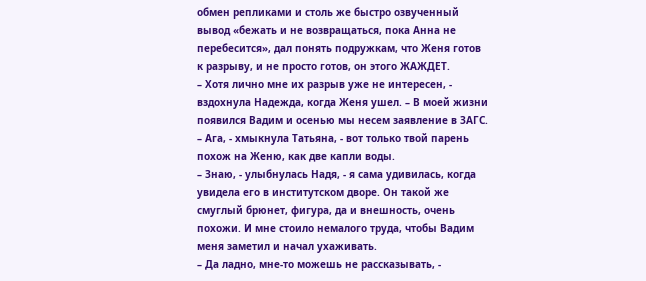обмен репликами и столь же быстро озвученный вывод «бежать и не возвращаться, пока Анна не перебесится», дал понять подружкам, что Женя готов к разрыву, и не просто готов, он этого ЖАЖДЕТ.
– Хотя лично мне их разрыв уже не интересен, - вздохнула Надежда, когда Женя ушел. – В моей жизни появился Вадим и осенью мы несем заявление в ЗАГС.
– Ага, - хмыкнула Татьяна, - вот только твой парень похож на Женю, как две капли воды.
– Знаю, - улыбнулась Надя, - я сама удивилась, когда увидела его в институтском дворе. Он такой же смуглый брюнет, фигура, да и внешность, очень похожи. И мне стоило немалого труда, чтобы Вадим меня заметил и начал ухаживать.
– Да ладно, мне-то можешь не рассказывать, -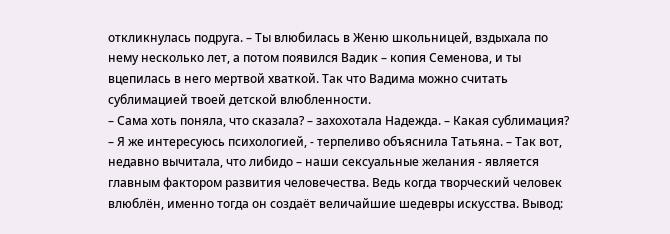откликнулась подруга. – Ты влюбилась в Женю школьницей, вздыхала по нему несколько лет, а потом появился Вадик – копия Семенова, и ты вцепилась в него мертвой хваткой. Так что Вадима можно считать сублимацией твоей детской влюбленности.
– Сама хоть поняла, что сказала? – захохотала Надежда. – Какая сублимация?
– Я же интересуюсь психологией, - терпеливо объяснила Татьяна. – Так вот, недавно вычитала, что либидо – наши сексуальные желания - является главным фактором развития человечества. Ведь когда творческий человек влюблён, именно тогда он создаёт величайшие шедевры искусства. Вывод: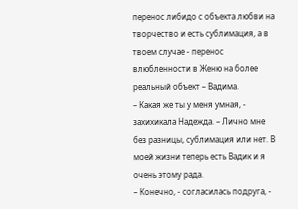перенос либидо с объекта любви на творчество и есть сублимация, а в твоем случае - перенос влюбленности в Женю на более реальный объект – Вадима.
– Какая же ты у меня умная, - захихикала Надежда. – Лично мне без разницы, сублимация или нет. В моей жизни теперь есть Вадик и я очень этому рада.
– Конечно, - согласилась подруга, -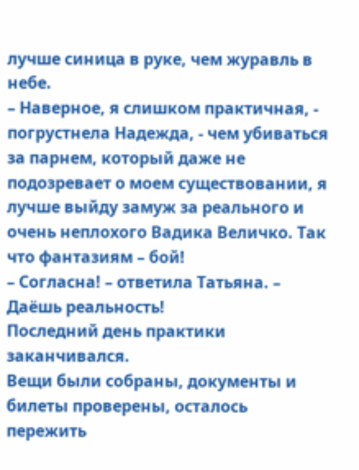лучше синица в руке, чем журавль в небе.
– Наверное, я слишком практичная, - погрустнела Надежда, - чем убиваться за парнем, который даже не подозревает о моем существовании, я лучше выйду замуж за реального и очень неплохого Вадика Величко. Так что фантазиям – бой!
– Согласна! – ответила Татьяна. – Даёшь реальность!
Последний день практики заканчивался.
Вещи были собраны, документы и билеты проверены, осталось пережить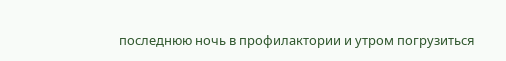последнюю ночь в профилактории и утром погрузиться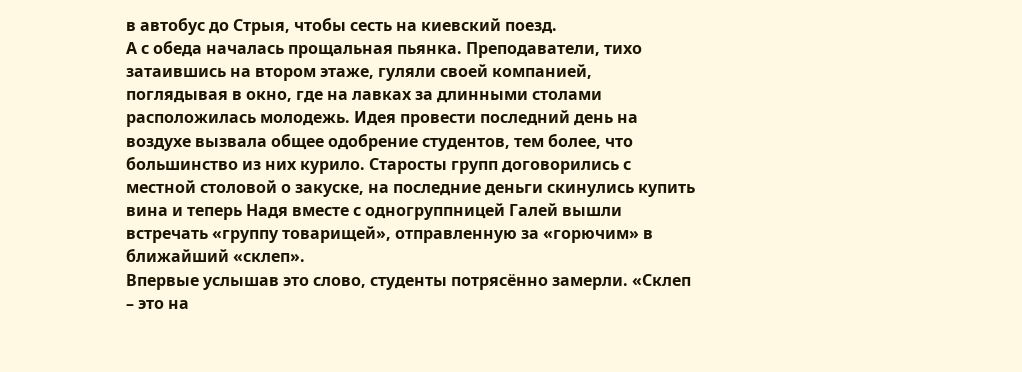в автобус до Стрыя, чтобы сесть на киевский поезд.
А с обеда началась прощальная пьянка. Преподаватели, тихо затаившись на втором этаже, гуляли своей компанией, поглядывая в окно, где на лавках за длинными столами расположилась молодежь. Идея провести последний день на воздухе вызвала общее одобрение студентов, тем более, что большинство из них курило. Старосты групп договорились с местной столовой о закуске, на последние деньги скинулись купить вина и теперь Надя вместе с одногруппницей Галей вышли встречать «группу товарищей», отправленную за «горючим» в ближайший «склеп».
Впервые услышав это слово, студенты потрясённо замерли. «Склеп – это на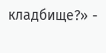кладбище?» -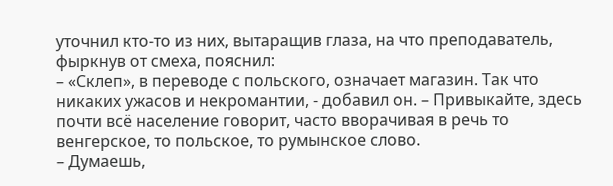уточнил кто-то из них, вытаращив глаза, на что преподаватель, фыркнув от смеха, пояснил:
– «Склеп», в переводе с польского, означает магазин. Так что никаких ужасов и некромантии, - добавил он. – Привыкайте, здесь почти всё население говорит, часто вворачивая в речь то венгерское, то польское, то румынское слово.
– Думаешь,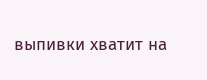выпивки хватит на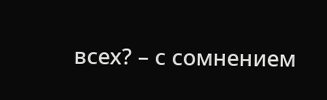всех? – с сомнением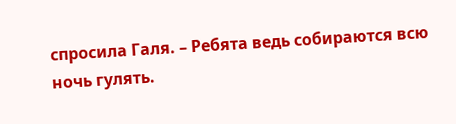спросила Галя. – Ребята ведь собираются всю ночь гулять.